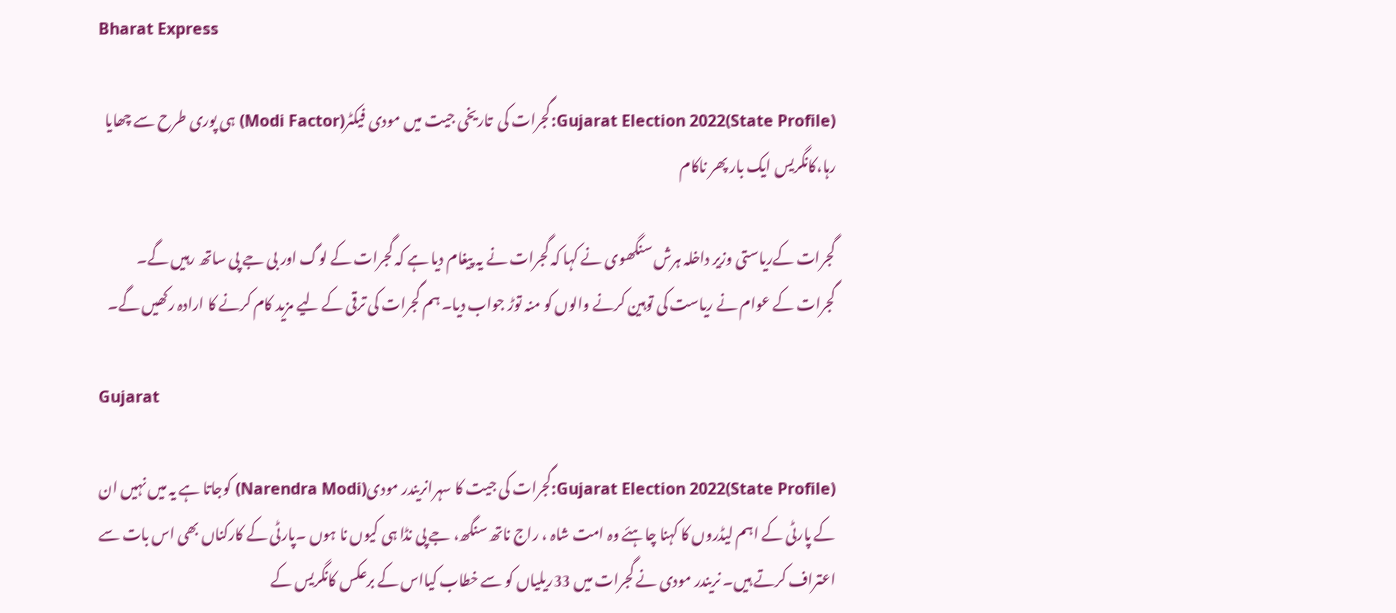Bharat Express

Gujarat Election 2022(State Profile):گجرات کی  تاریخی جیت میں مودی فیکٹر(Modi Factor) ہی پوری طرح سے چھایا رہا،کانگریس ایک بار پھر ناکام

گجرات کےریاستی وزیر داخلہ ہرش سنگھوی نے کہا کہ گجرات نے یہ پیغام دیا ہے کہ گجرات کے لوگ اور بی جے پی ساتھ رہیں گے۔ گجرات کے عوام نے ریاست کی توہین کرنے والوں کو منہ توڑ جواب دیا۔ ہم گجرات کی ترقی کے لیے مزید کام کرنے کا ارادہ رکھیں گے۔

Gujarat

Gujarat Election 2022(State Profile):گجرات کی جیت کا سہرانریندر مودی(Narendra Modi) کوجاتا ہے یہ میں نہیں ان کے پارٹی کے اہم لیڈروں کا کہنا چاہئے وہ امت شاہ ، راج ناتھ سنگھ، جے پی نڈا ہی کیوں نا ہوں ۔پارٹی کے کارکناں بھی اس بات سے اعتراف کرتے ہیں۔ نریندر مودی نے گجرات میں 33ریلیاں کو سے خطاب کیااس کے برعکس کانگریس کے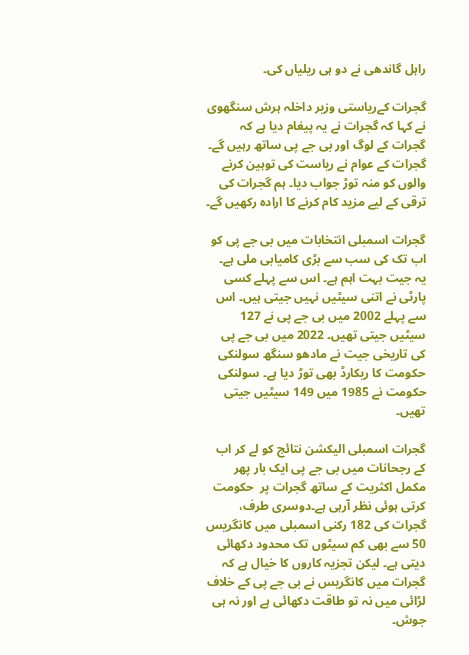راہل گاندھی نے دو ہی ریلیاں کی۔

گجرات کےریاستی وزیر داخلہ ہرش سنگھوی نے کہا کہ گجرات نے یہ پیغام دیا ہے کہ گجرات کے لوگ اور بی جے پی ساتھ رہیں گے۔ گجرات کے عوام نے ریاست کی توہین کرنے والوں کو منہ توڑ جواب دیا۔ ہم گجرات کی ترقی کے لیے مزید کام کرنے کا ارادہ رکھیں گے۔

گجرات اسمبلی انتخابات میں بی جے پی کو اب تک کی سب سے بڑی کامیابی ملی ہے۔ یہ جیت بہت اہم ہے۔ اس سے پہلے کسی پارٹی نے اتنی سیٹیں نہیں جیتی ہیں۔ اس سے پہلے 2002 میں بی جے پی نے 127 سیٹیں جیتی تھیں۔ 2022 میں بی جے پی کی تاریخی جیت نے مادھو سنگھ سولنکی حکومت کا ریکارڈ بھی توڑ دیا ہے۔ سولنکی حکومت نے 1985 میں 149 سیٹیں جیتی تھیں۔

گجرات اسمبلی الیکشن نتائج کو لے کر اب کے رجحانات میں بی جے پی ایک بار پھر مکمل اکثریت کے ساتھ گجرات پر  حکومت کرتی ہوئی نظر آرہی ہے۔دوسری طرف، گجرات کی 182 رکنی اسمبلی میں کانگریس 50 سے بھی کم سیٹوں تک محدود دکھائی دیتی ہے۔ لیکن تجزیہ کاروں کا خیال ہے کہ گجرات میں کانگریس نے بی جے پی کے خلاف لڑائی میں نہ تو طاقت دکھائی ہے اور نہ ہی جوش۔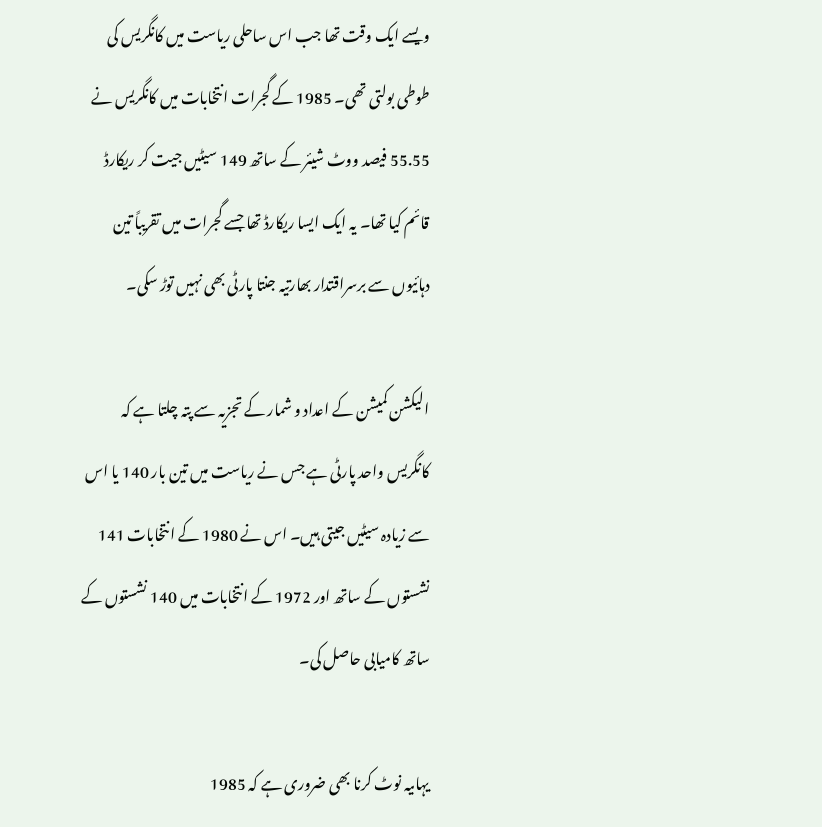ویسے ایک وقت تھا جب اس ساحلی ریاست میں کانگریس کی طوطی بولتی تھی۔ 1985 کے گجرات انتخابات میں کانگریس نے 55.55 فیصد ووٹ شیئر کے ساتھ 149 سیٹیں جیت کر ریکارڈ قائم کیا تھا۔ یہ ایک ایسا ریکارڈ تھا جسے گجرات میں تقریباً تین دہائیوں سے برسراقتدار بھارتیہ جنتا پارٹی بھی نہیں توڑ سکی۔

الیکشن کمیشن کے اعداد و شمار کے تجزیہ سے پتہ چلتا ہے کہ کانگریس واحد پارٹی ہے جس نے ریاست میں تین بار 140 یا اس سے زیادہ سیٹیں جیتی ہیں۔ اس نے 1980 کے انتخابات 141 نشستوں کے ساتھ اور 1972 کے انتخابات میں 140 نشستوں کے ساتھ کامیابی حاصل کی۔

یہاںیہ نوٹ کرنا بھی ضروری ہے کہ 1985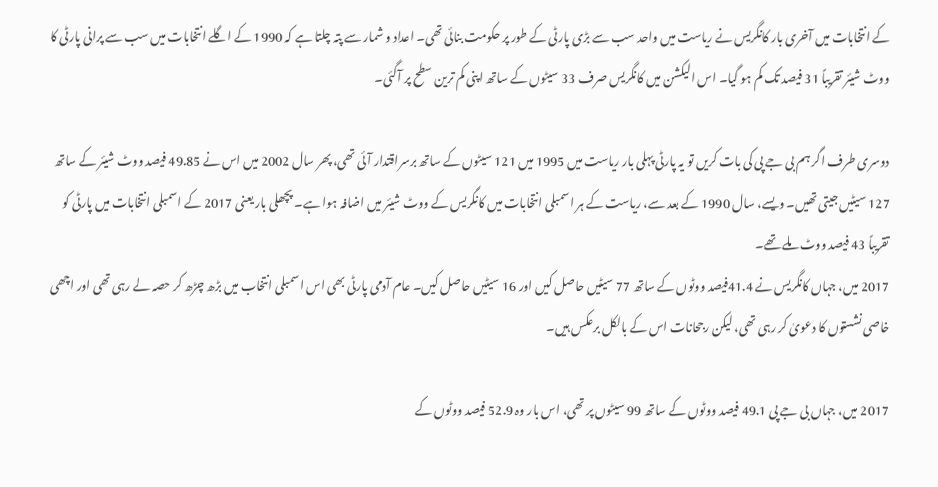کے انتخابات میں آخری بار کانگریس نے ریاست میں واحد سب سے بڑی پارٹی کے طور پر حکومت بنائی تھی۔ اعداد و شمار سے پتہ چلتا ہے کہ 1990 کے اگلے انتخابات میں سب سے پرانی پارٹی کا ووٹ شیئر تقریباً 31 فیصد تک کم ہو گیا۔ اس الیکشن میں کانگریس صرف 33 سیٹوں کے ساتھ اپنی کم ترین سطح پر آگئی۔

دوسری طرف اگر ہم بی جے پی کی بات کریں تو یہ پارٹی پہلی بار ریاست میں 1995 میں 121 سیٹوں کے ساتھ برسراقتدار آئی تھی، پھر سال 2002 میں اس نے 49.85 فیصد ووٹ شیئر کے ساتھ 127 سیٹیں جیتی تھیں۔ ویسے، سال 1990 کے بعد سے، ریاست کے ہر اسمبلی انتخابات میں کانگریس کے ووٹ شیئر میں اضافہ ہوا ہے۔ پچھلی بار یعنی 2017 کے اسمبلی انتخابات میں پارٹی کو تقریباً 43 فیصد ووٹ ملے تھے۔
2017 میں، جہاں کانگریس نے 41.4فیصد ووٹوں کے ساتھ 77 سیٹیں حاصل کیں اور 16 سیٹیں حاصل کیں۔ عام آدمی پارٹی بھی اس اسمبلی انتخاب میں بڑھ چڑھ کر حصہ لے رہی تھی اور اچھی خاصی نشستوں کا دعویٰ کر رہی تھی، لیکن رجحانات اس کے بالکل برعکس ہیں۔

2017 میں، جہاں بی جے پی 49.1 فیصد ووٹوں کے ساتھ 99 سیٹوں پر تھی، اس بار وہ 52.9 فیصد ووٹوں کے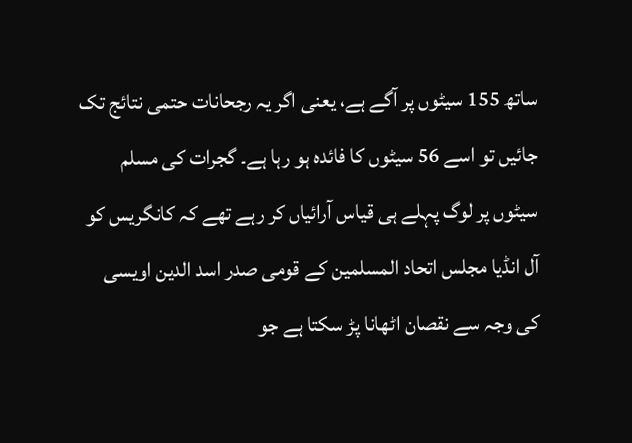ساتھ 155 سیٹوں پر آگے ہے، یعنی اگر یہ رجحانات حتمی نتائج تک جائیں تو اسے 56 سیٹوں کا فائدہ ہو رہا ہے۔ گجرات کی مسلم سیٹوں پر لوگ پہلے ہی قیاس آرائیاں کر رہے تھے کہ کانگریس کو آل انڈیا مجلس اتحاد المسلمین کے قومی صدر اسد الدین اویسی کی وجہ سے نقصان اٹھانا پڑ سکتا ہے جو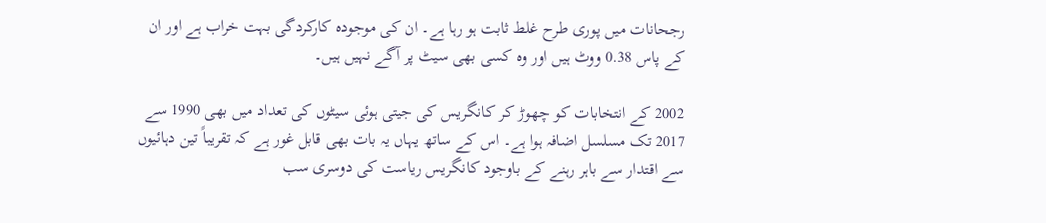رجحانات میں پوری طرح غلط ثابت ہو رہا ہے۔ ان کی موجودہ کارکردگی بہت خراب ہے اور ان کے پاس 0.38 ووٹ ہیں اور وہ کسی بھی سیٹ پر آگے نہیں ہیں۔

2002 کے انتخابات کو چھوڑ کر کانگریس کی جیتی ہوئی سیٹوں کی تعداد میں بھی 1990 سے 2017 تک مسلسل اضافہ ہوا ہے۔ اس کے ساتھ یہاں یہ بات بھی قابل غور ہے کہ تقریباً تین دہائیوں سے اقتدار سے باہر رہنے کے باوجود کانگریس ریاست کی دوسری سب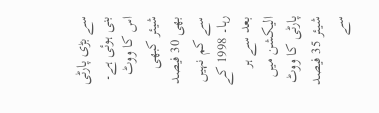سے بڑی پارٹی بنی ہوئی ہے۔ اس کا ووٹ شیئر کبھی بھی 30 فیصد سے کم نہیں رہا۔ 1998 کے بعد سے ہر الیکشن میں پارٹی کا ووٹ شیئر 35 فیصد سے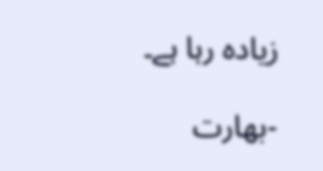زیادہ رہا ہے۔

-بھارت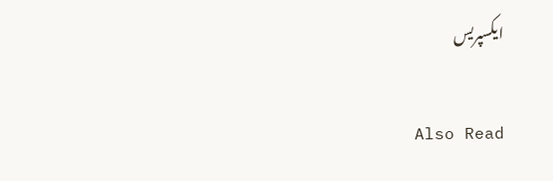ایکسپریس

Also Read